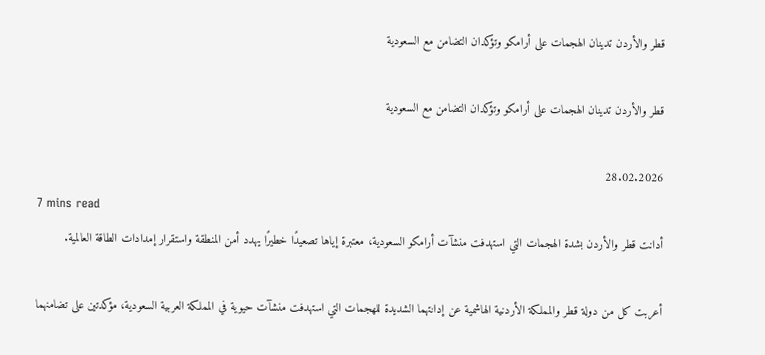قطر والأردن تدينان الهجمات على أرامكو وتؤكدان التضامن مع السعودية

قطر والأردن تدينان الهجمات على أرامكو وتؤكدان التضامن مع السعودية

28.02.2026
7 mins read
أدانت قطر والأردن بشدة الهجمات التي استهدفت منشآت أرامكو السعودية، معتبرة إياها تصعيدًا خطيرًا يهدد أمن المنطقة واستقرار إمدادات الطاقة العالمية.

أعربت كل من دولة قطر والمملكة الأردنية الهاشمية عن إدانتهما الشديدة للهجمات التي استهدفت منشآت حيوية في المملكة العربية السعودية، مؤكدتين على تضامنهما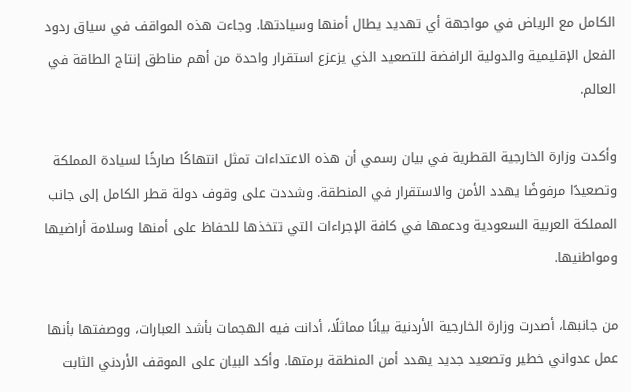الكامل مع الرياض في مواجهة أي تهديد يطال أمنها وسيادتها. وجاءت هذه المواقف في سياق ردود الفعل الإقليمية والدولية الرافضة للتصعيد الذي يزعزع استقرار واحدة من أهم مناطق إنتاج الطاقة في العالم.

وأكدت وزارة الخارجية القطرية في بيان رسمي أن هذه الاعتداءات تمثل انتهاكًا صارخًا لسيادة المملكة وتصعيدًا مرفوضًا يهدد الأمن والاستقرار في المنطقة. وشددت على وقوف دولة قطر الكامل إلى جانب المملكة العربية السعودية ودعمها في كافة الإجراءات التي تتخذها للحفاظ على أمنها وسلامة أراضيها ومواطنيها.

من جانبها، أصدرت وزارة الخارجية الأردنية بيانًا مماثلًا، أدانت فيه الهجمات بأشد العبارات، ووصفتها بأنها عمل عدواني خطير وتصعيد جديد يهدد أمن المنطقة برمتها. وأكد البيان على الموقف الأردني الثابت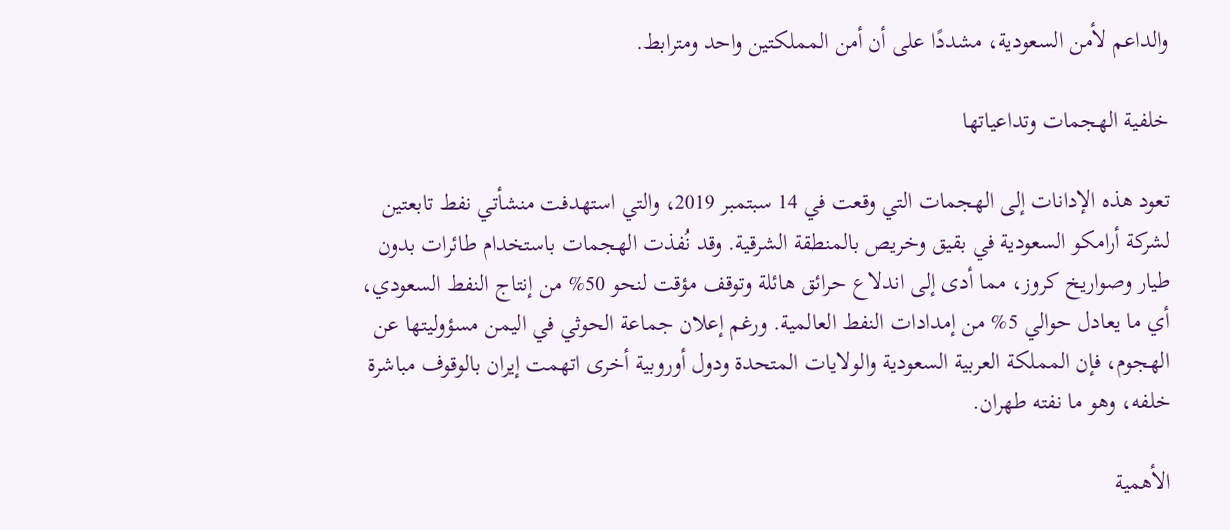والداعم لأمن السعودية، مشددًا على أن أمن المملكتين واحد ومترابط.

خلفية الهجمات وتداعياتها

تعود هذه الإدانات إلى الهجمات التي وقعت في 14 سبتمبر 2019، والتي استهدفت منشأتي نفط تابعتين لشركة أرامكو السعودية في بقيق وخريص بالمنطقة الشرقية. وقد نُفذت الهجمات باستخدام طائرات بدون طيار وصواريخ كروز، مما أدى إلى اندلاع حرائق هائلة وتوقف مؤقت لنحو 50% من إنتاج النفط السعودي، أي ما يعادل حوالي 5% من إمدادات النفط العالمية. ورغم إعلان جماعة الحوثي في اليمن مسؤوليتها عن الهجوم، فإن المملكة العربية السعودية والولايات المتحدة ودول أوروبية أخرى اتهمت إيران بالوقوف مباشرة خلفه، وهو ما نفته طهران.

الأهمية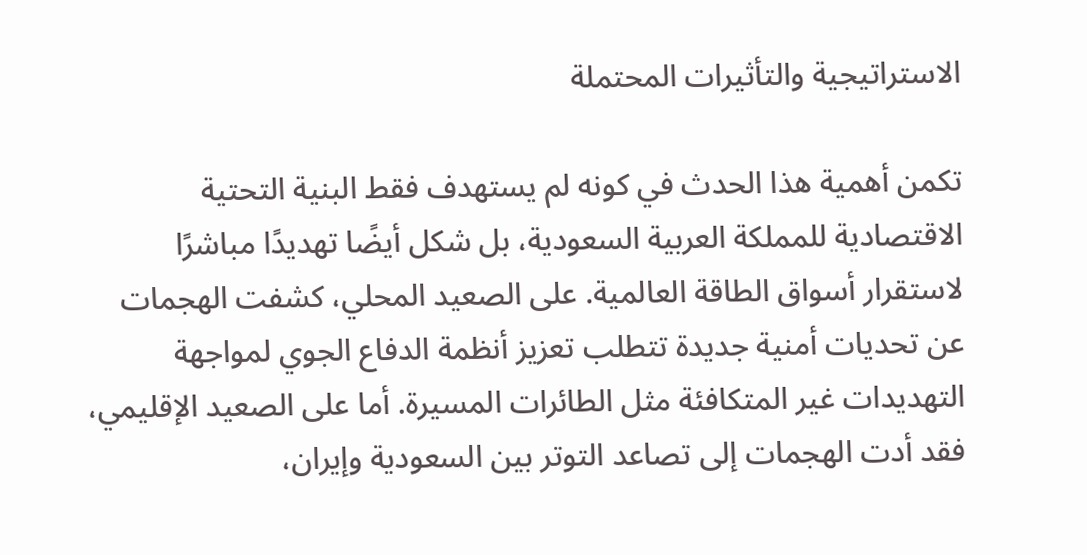الاستراتيجية والتأثيرات المحتملة

تكمن أهمية هذا الحدث في كونه لم يستهدف فقط البنية التحتية الاقتصادية للمملكة العربية السعودية، بل شكل أيضًا تهديدًا مباشرًا لاستقرار أسواق الطاقة العالمية. على الصعيد المحلي، كشفت الهجمات عن تحديات أمنية جديدة تتطلب تعزيز أنظمة الدفاع الجوي لمواجهة التهديدات غير المتكافئة مثل الطائرات المسيرة. أما على الصعيد الإقليمي، فقد أدت الهجمات إلى تصاعد التوتر بين السعودية وإيران،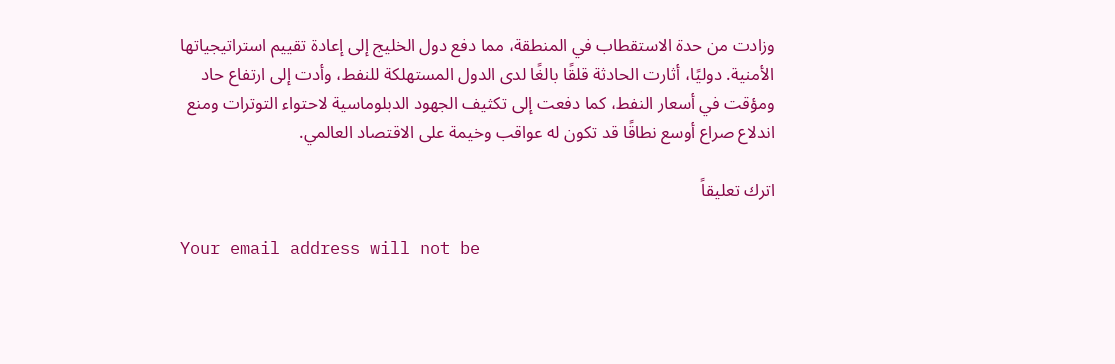وزادت من حدة الاستقطاب في المنطقة، مما دفع دول الخليج إلى إعادة تقييم استراتيجياتها الأمنية. دوليًا، أثارت الحادثة قلقًا بالغًا لدى الدول المستهلكة للنفط، وأدت إلى ارتفاع حاد ومؤقت في أسعار النفط، كما دفعت إلى تكثيف الجهود الدبلوماسية لاحتواء التوترات ومنع اندلاع صراع أوسع نطاقًا قد تكون له عواقب وخيمة على الاقتصاد العالمي.

اترك تعليقاً

Your email address will not be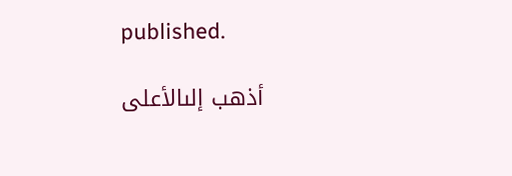published.

أذهب إلىالأعلى